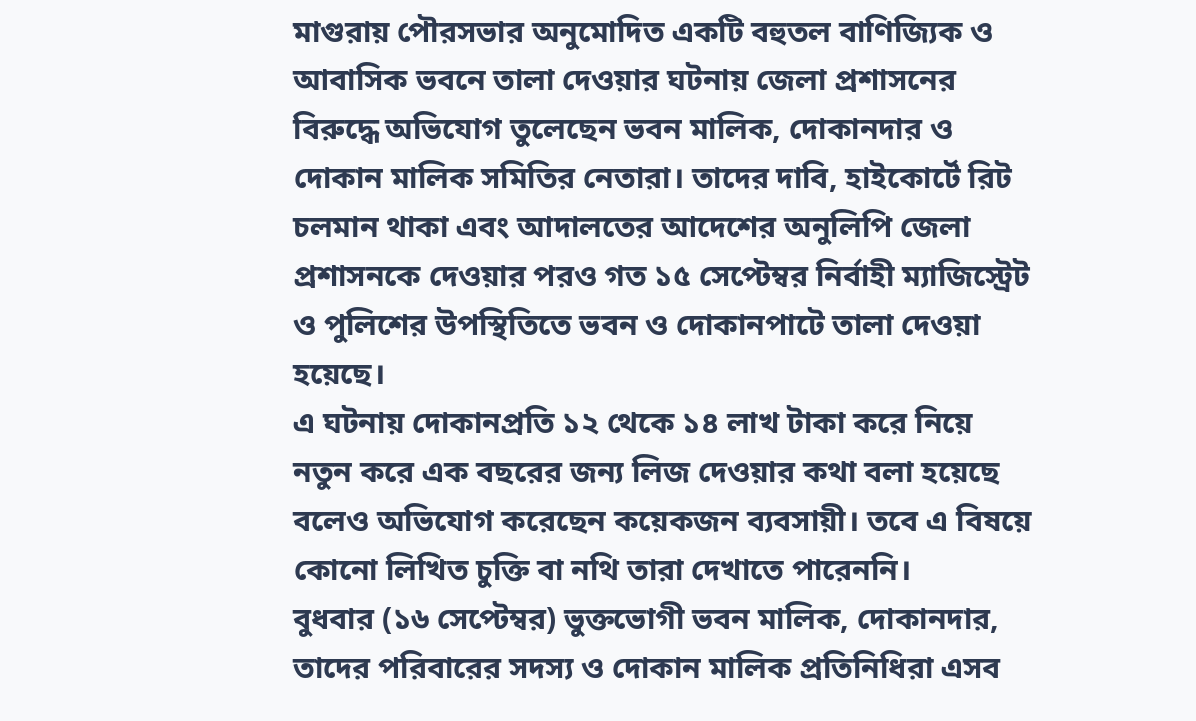মাগুরায় পৌরসভার অনুমোদিত একটি বহুতল বাণিজ্যিক ও আবাসিক ভবনে তালা দেওয়ার ঘটনায় জেলা প্রশাসনের বিরুদ্ধে অভিযোগ তুলেছেন ভবন মালিক, দোকানদার ও দোকান মালিক সমিতির নেতারা। তাদের দাবি, হাইকোর্টে রিট চলমান থাকা এবং আদালতের আদেশের অনুলিপি জেলা প্রশাসনকে দেওয়ার পরও গত ১৫ সেপ্টেম্বর নির্বাহী ম্যাজিস্ট্রেট ও পুলিশের উপস্থিতিতে ভবন ও দোকানপাটে তালা দেওয়া হয়েছে।
এ ঘটনায় দোকানপ্রতি ১২ থেকে ১৪ লাখ টাকা করে নিয়ে নতুন করে এক বছরের জন্য লিজ দেওয়ার কথা বলা হয়েছে বলেও অভিযোগ করেছেন কয়েকজন ব্যবসায়ী। তবে এ বিষয়ে কোনো লিখিত চুক্তি বা নথি তারা দেখাতে পারেননি।
বুধবার (১৬ সেপ্টেম্বর) ভুক্তভোগী ভবন মালিক, দোকানদার, তাদের পরিবারের সদস্য ও দোকান মালিক প্রতিনিধিরা এসব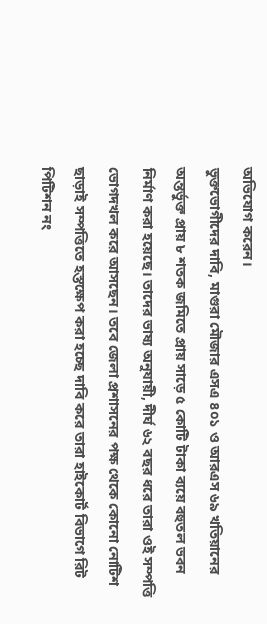অভিযোগ করেন।
ভুক্তভোগীদের দাবি, মাগুরা মৌজার এসএ ৪০১ ও আরএস ৬৯ খতিয়ানের অন্তর্ভুক্ত প্রায় ৮ শতক জমিতে প্রায় সাড়ে ৫ কোটি টাকা ব্যয়ে বহুতল ভবন নির্মাণ করা হয়েছে। তাদের ভাষ্য অনুযায়ী, দীর্ঘ ৬২ বছর ধরে তারা ওই সম্পত্তি ভোগদখল করে আসছেন। তবে জেলা প্রশাসনের পক্ষ থেকে কোনো নোটিশ ছাড়াই সম্পত্তিতে হস্তক্ষেপ করা হচ্ছে দাবি করে তারা হাইকোর্ট বিভাগে রিট পিটিশন নং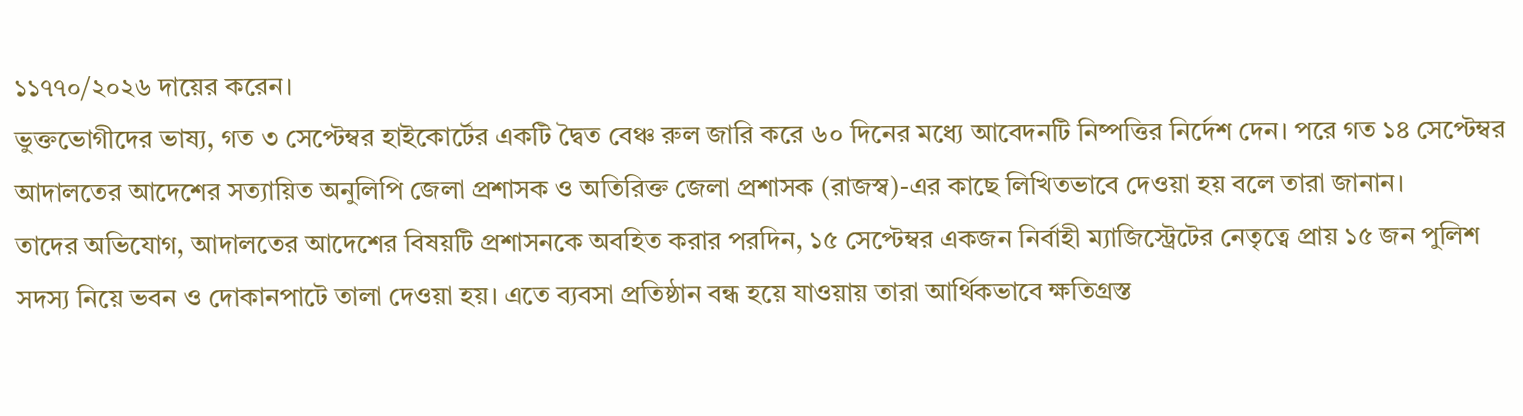১১৭৭০/২০২৬ দায়ের করেন।
ভুক্তভোগীদের ভাষ্য, গত ৩ সেপ্টেম্বর হাইকোর্টের একটি দ্বৈত বেঞ্চ রুল জারি করে ৬০ দিনের মধ্যে আবেদনটি নিষ্পত্তির নির্দেশ দেন। পরে গত ১৪ সেপ্টেম্বর আদালতের আদেশের সত্যায়িত অনুলিপি জেলা প্রশাসক ও অতিরিক্ত জেলা প্রশাসক (রাজস্ব)-এর কাছে লিখিতভাবে দেওয়া হয় বলে তারা জানান।
তাদের অভিযোগ, আদালতের আদেশের বিষয়টি প্রশাসনকে অবহিত করার পরদিন, ১৫ সেপ্টেম্বর একজন নির্বাহী ম্যাজিস্ট্রেটের নেতৃত্বে প্রায় ১৫ জন পুলিশ সদস্য নিয়ে ভবন ও দোকানপাটে তালা দেওয়া হয়। এতে ব্যবসা প্রতিষ্ঠান বন্ধ হয়ে যাওয়ায় তারা আর্থিকভাবে ক্ষতিগ্রস্ত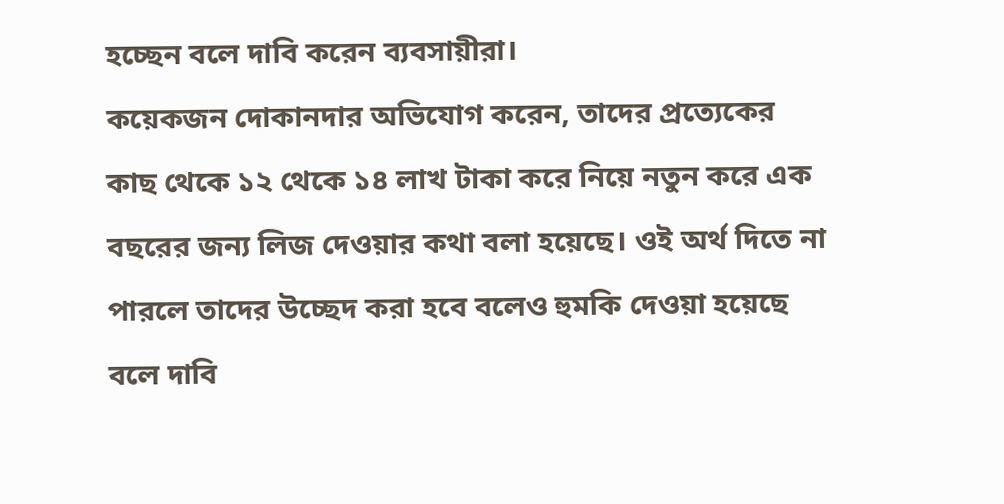হচ্ছেন বলে দাবি করেন ব্যবসায়ীরা।
কয়েকজন দোকানদার অভিযোগ করেন, তাদের প্রত্যেকের কাছ থেকে ১২ থেকে ১৪ লাখ টাকা করে নিয়ে নতুন করে এক বছরের জন্য লিজ দেওয়ার কথা বলা হয়েছে। ওই অর্থ দিতে না পারলে তাদের উচ্ছেদ করা হবে বলেও হুমকি দেওয়া হয়েছে বলে দাবি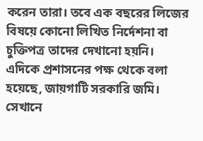করেন তারা। তবে এক বছরের লিজের বিষয়ে কোনো লিখিত নির্দেশনা বা চুক্তিপত্র তাদের দেখানো হয়নি।
এদিকে প্রশাসনের পক্ষ থেকে বলা হয়েছে, জায়গাটি সরকারি জমি। সেখানে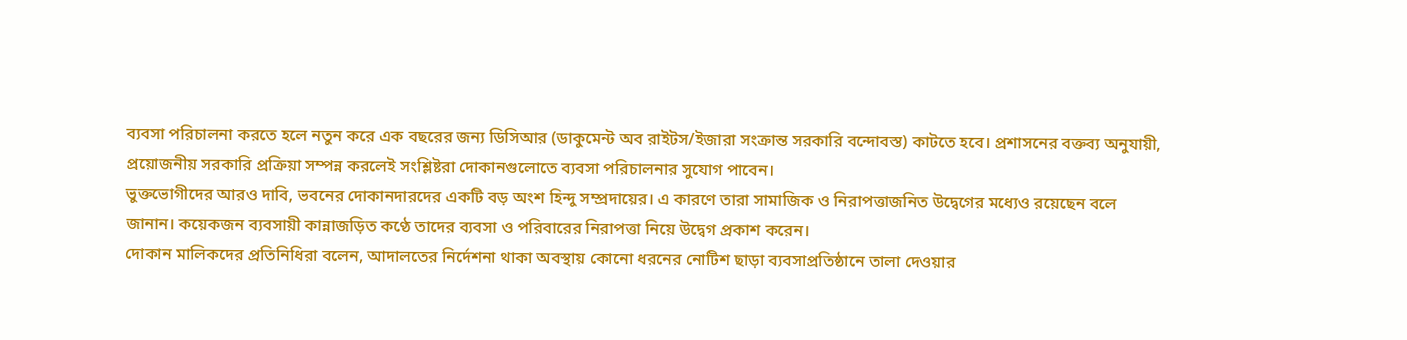ব্যবসা পরিচালনা করতে হলে নতুন করে এক বছরের জন্য ডিসিআর (ডাকুমেন্ট অব রাইটস/ইজারা সংক্রান্ত সরকারি বন্দোবস্ত) কাটতে হবে। প্রশাসনের বক্তব্য অনুযায়ী, প্রয়োজনীয় সরকারি প্রক্রিয়া সম্পন্ন করলেই সংশ্লিষ্টরা দোকানগুলোতে ব্যবসা পরিচালনার সুযোগ পাবেন।
ভুক্তভোগীদের আরও দাবি, ভবনের দোকানদারদের একটি বড় অংশ হিন্দু সম্প্রদায়ের। এ কারণে তারা সামাজিক ও নিরাপত্তাজনিত উদ্বেগের মধ্যেও রয়েছেন বলে জানান। কয়েকজন ব্যবসায়ী কান্নাজড়িত কণ্ঠে তাদের ব্যবসা ও পরিবারের নিরাপত্তা নিয়ে উদ্বেগ প্রকাশ করেন।
দোকান মালিকদের প্রতিনিধিরা বলেন, আদালতের নির্দেশনা থাকা অবস্থায় কোনো ধরনের নোটিশ ছাড়া ব্যবসাপ্রতিষ্ঠানে তালা দেওয়ার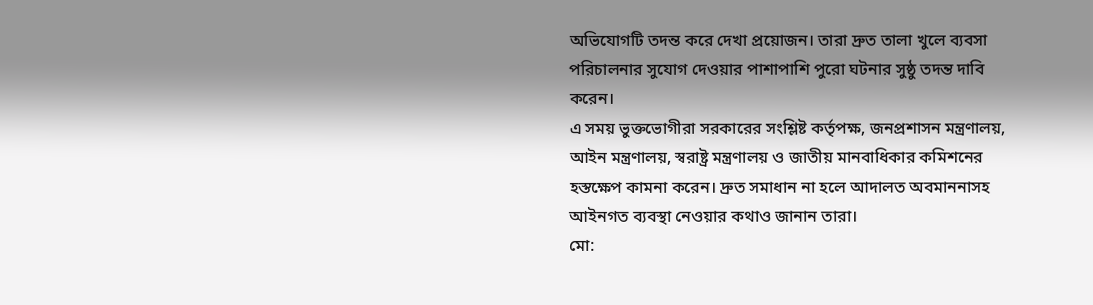অভিযোগটি তদন্ত করে দেখা প্রয়োজন। তারা দ্রুত তালা খুলে ব্যবসা পরিচালনার সুযোগ দেওয়ার পাশাপাশি পুরো ঘটনার সুষ্ঠু তদন্ত দাবি করেন।
এ সময় ভুক্তভোগীরা সরকারের সংশ্লিষ্ট কর্তৃপক্ষ, জনপ্রশাসন মন্ত্রণালয়, আইন মন্ত্রণালয়, স্বরাষ্ট্র মন্ত্রণালয় ও জাতীয় মানবাধিকার কমিশনের হস্তক্ষেপ কামনা করেন। দ্রুত সমাধান না হলে আদালত অবমাননাসহ আইনগত ব্যবস্থা নেওয়ার কথাও জানান তারা।
মো: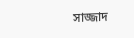সাজ্জাদ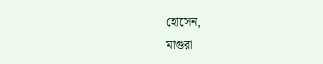হোসেন,
মাগুরা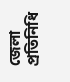জেলা প্রতিনিধি